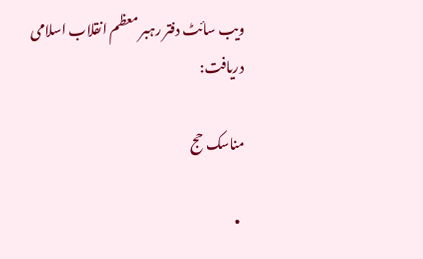ویب سائٹ دفتر رہبر معظم انقلاب اسلامی
دریافت:

مناسک حج

  •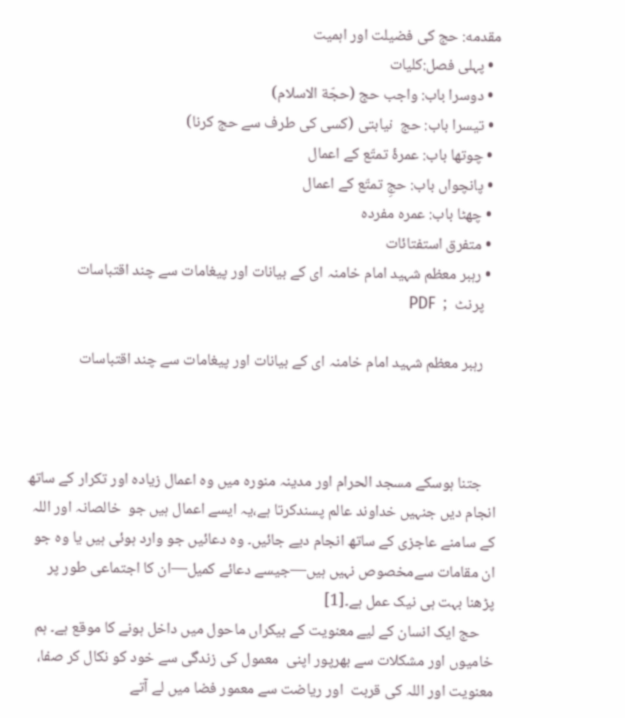مقدمه: حج کی فضیلت اور اہمیت
  • پہلی فصل:کلیات
  • دوسرا باب: واجب حج (حجّة الاسلام)
  • تیسرا باب: حج  نیابتی (کسی کی طرف سے حج کرنا)
  • چوتھا باب: عمرۂ تمتّع کے اعمال
  • پانچواں باب: حجِ تمتّع کے اعمال
  • چھٹا باب: عمرہ مفردہ
  • متفرق استفتائات
  • رہبر معظم شہید امام خامنہ ای کے بیانات اور پیغامات سے چند اقتباسات
    پرنٹ  ;  PDF

    رہبر معظم شہید امام خامنہ ای کے بیانات اور پیغامات سے چند اقتباسات



    جتنا ہوسکے مسجد الحرام اور مدینہ منورہ میں وہ اعمال زیادہ اور تکرار کے ساتھ انجام دیں جنہیں خداوند عالم پسندکرتا ہے،یہ ایسے اعمال ہیں جو  خالصانہ اور اللہ کے سامنے عاجزی کے ساتھ انجام دیے جائیں۔ وہ دعائیں جو وارد ہوئی ہیں یا وہ جو ان مقامات سےمخصوص نہیں ہیں—جیسے دعائے کمیل—ان کا اجتماعی طور پر پڑھنا بہت ہی نیک عمل ہے۔[1]
    حج ایک انسان کے لیے معنویت کے بیکراں ماحول میں داخل ہونے کا موقع ہے۔ ہم خامیوں اور مشکلات سے بھرپور اپنی  معمول کی زندگی سے خود کو نکال کر صفا، معنویت اور اللہ کی قربت  اور ریاضت سے معمور فضا میں لے آتے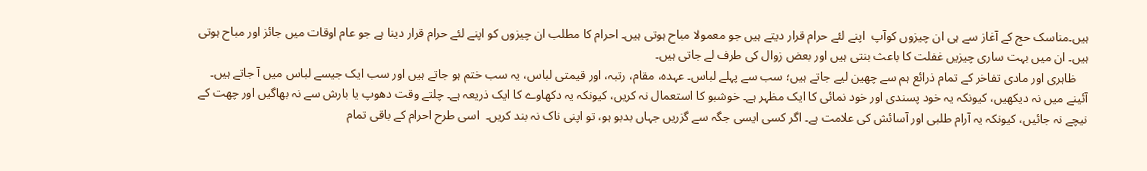ہیں۔مناسک حج کے آغاز سے ہی ان چیزوں کوآپ  اپنے لئے حرام قرار دیتے ہیں جو معمولا مباح ہوتی ہیں۔ احرام کا مطلب ان چیزوں کو اپنے لئے حرام قرار دینا ہے جو عام اوقات میں جائز اور مباح ہوتی ہیں۔ ان میں بہت ساری چیزیں غفلت کا باعث بنتی ہیں اور بعض زوال کی طرف لے جاتی ہیں۔
    ظاہری اور مادی تفاخر کے تمام ذرائع ہم سے چھین لیے جاتے ہیں؛ سب سے پہلے لباس۔ عہدہ، مقام، رتبہ، اور قیمتی لباس، یہ سب ختم ہو جاتے ہیں اور سب ایک جیسے لباس میں آ جاتے ہیں۔  آئینے میں نہ دیکھیں، کیونکہ یہ خود پسندی اور خود نمائی کا ایک مظہر ہے۔ خوشبو کا استعمال نہ کریں، کیونکہ یہ دکھاوے کا ایک ذریعہ ہے۔ چلتے وقت دھوپ یا بارش سے نہ بھاگیں اور چھت کے نیچے نہ جائیں، کیونکہ یہ آرام طلبی اور آسائش کی علامت ہے۔ اگر کسی ایسی جگہ سے گزریں جہاں بدبو ہو، تو اپنی ناک نہ بند کریں۔  اسی طرح احرام کے باقی تمام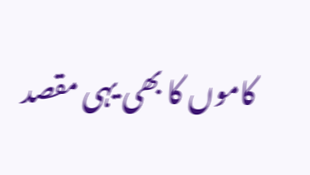کاموں کا بھی یہی مقصد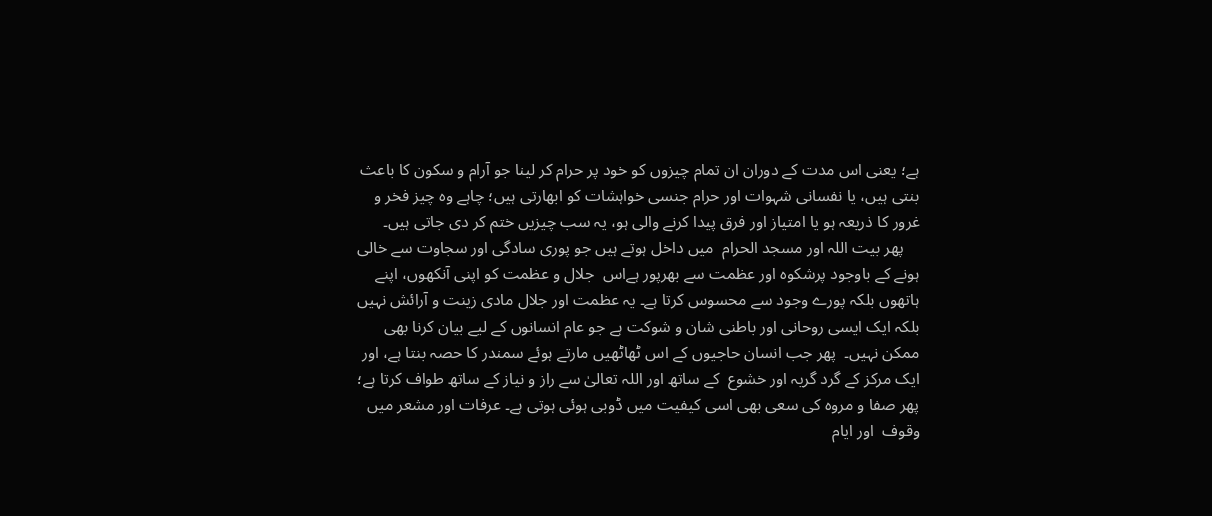ہے؛ یعنی اس مدت کے دوران ان تمام چیزوں کو خود پر حرام کر لینا جو آرام و سکون کا باعث بنتی ہیں، یا نفسانی شہوات اور حرام جنسی خواہشات کو ابھارتی ہیں؛ چاہے وہ چیز فخر و غرور کا ذریعہ ہو یا امتیاز اور فرق پیدا کرنے والی ہو، یہ سب چیزیں ختم کر دی جاتی ہیں۔
    پھر بیت اللہ اور مسجد الحرام  میں داخل ہوتے ہیں جو پوری سادگی اور سجاوت سے خالی ہونے کے باوجود پرشکوہ اور عظمت سے بھرپور ہےاس  جلال و عظمت کو اپنی آنکھوں، اپنے ہاتھوں بلکہ پورے وجود سے محسوس کرتا ہے۔ یہ عظمت اور جلال مادی زینت و آرائش نہیں  بلکہ ایک ایسی روحانی اور باطنی شان و شوکت ہے جو عام انسانوں کے لیے بیان کرنا بھی ممکن نہیں۔  پھر جب انسان حاجیوں کے اس ٹھاٹھیں مارتے ہوئے سمندر کا حصہ بنتا ہے، اور ایک مرکز کے گرد گریہ اور خشوع  کے ساتھ اور اللہ تعالیٰ سے راز و نیاز کے ساتھ طواف کرتا ہے؛ پھر صفا و مروہ کی سعی بھی اسی کیفیت میں ڈوبی ہوئی ہوتی ہے۔ عرفات اور مشعر میں وقوف  اور ایام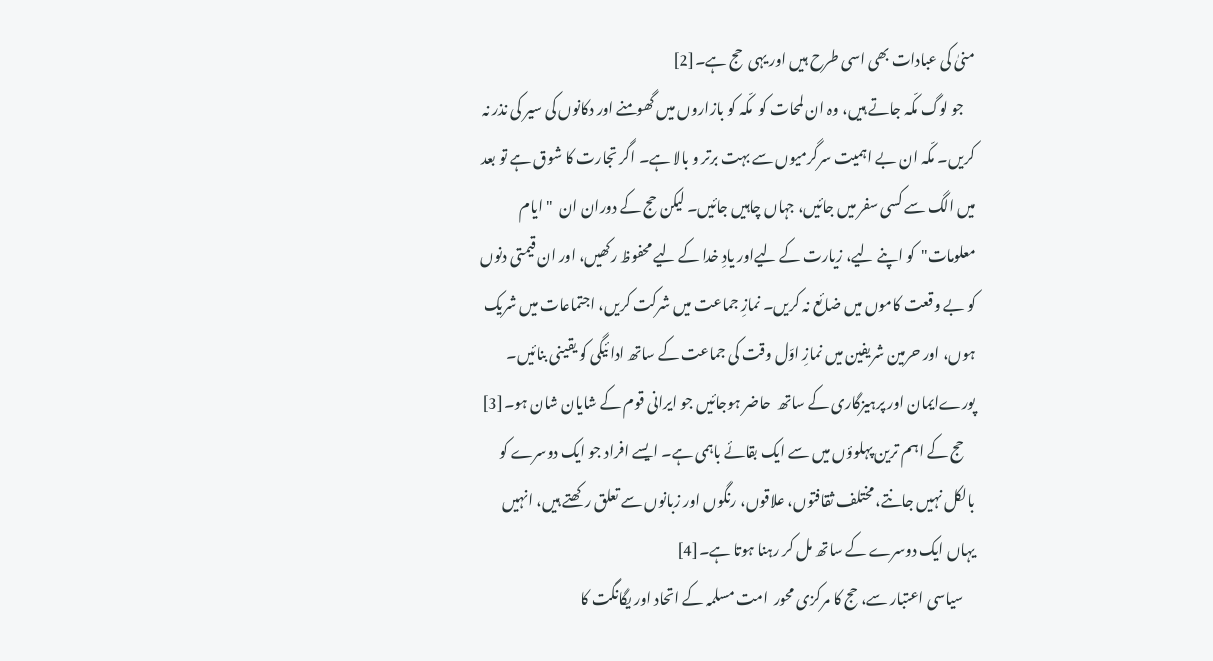منیٰ کی عبادات بھی اسی طرح ہیں اور یہی  حج ہے۔[2]
    جو لوگ مکّہ جاتے ہیں، وہ ان لمحات کو  مکّہ کو بازاروں میں گھومنے اور دکانوں کی سیر کی نذر نہ کریں۔ مکّہ ان بے اہمیت سرگرمیوں سے بہت برتر و بالا ہے۔ اگر تجارت کا شوق ہے تو بعد میں الگ سے کسی سفر میں جائیں، جہاں چاہیں جائیں۔ لیکن حج کے دوران ان  "ایام معلومات"  کو اپنے لیے، زیارت کے لیےاور یادِ خدا کے لیے محفوظ رکھیں، اور ان قیمتی دنوں کو بے وقعت کاموں میں ضائع نہ کریں۔ نمازِ جماعت میں شرکت کریں، اجتماعات میں شریک ہوں، اور حرمین شریفین میں نمازِ اوّل وقت کی جماعت کے ساتھ ادا ئیگی کو یقینی بنائیں۔ پورےایمان اور پرہیزگاری کے ساتھ  حاضر ہوجائیں جو ایرانی قوم کے شایان شان ہو۔[3]
    حج کے اہم ترین پہلوؤں میں سے ایک بقائے باہمی ہے۔ ایسے افراد جو ایک دوسرے کو بالکل نہیں جانتے، مختلف ثقافتوں، علاقوں، رنگوں اور زبانوں سے تعلق رکھتے ہیں، انہیں یہاں ایک دوسرے کے ساتھ مل کر رہنا ہوتا ہے۔[4]
    سیاسی اعتبار سے، حج کا مرکزی محور  امت مسلمہ کے اتحاد اور یگانگت کا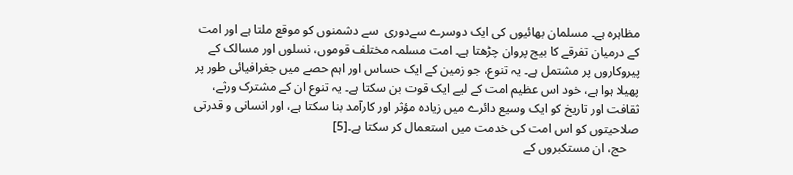مظاہرہ ہے۔ مسلمان بھائیوں کی ایک دوسرے سےدوری  سے دشمنوں کو موقع ملتا ہے اور امت کے درمیان تفرقے کا بیج پروان چڑھتا ہے۔ امت مسلمہ مختلف قوموں، نسلوں اور مسالک کے پیروکاروں پر مشتمل ہے۔ یہ تنوع، جو زمین کے ایک حساس اور اہم حصے میں جغرافیائی طور پر پھیلا ہوا ہے، خود اس عظیم امت کے لیے ایک قوت بن سکتا ہے۔ یہ تنوع ان کے مشترک ورثے، ثقافت اور تاریخ کو ایک وسیع دائرے میں زیادہ مؤثر اور کارآمد بنا سکتا ہے، اور انسانی و قدرتی صلاحیتوں کو اس امت کی خدمت میں استعمال کر سکتا ہے۔[5]
    حج، ان مستکبروں کے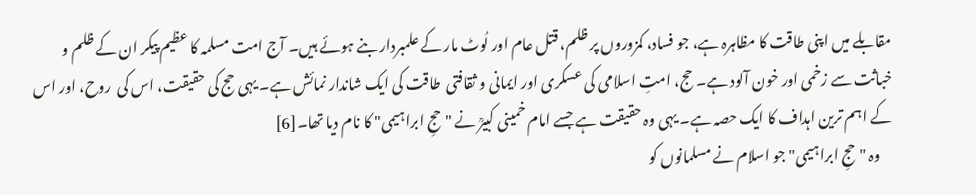مقابلے میں اپنی طاقت کا مظاہرہ ہے، جو فساد، کمزوروں پر ظلم، قتل عام اور لُوٹ مار کے علمبردار بنے ہوئے ہیں۔ آج امت مسلمہ کا عظیم پیکر ان کے ظلم و خباثت سے زخمی اور خون آلود ہے۔ حج، امتِ اسلامی کی عسکری اور ایمانی و ثقافتی  طاقت کی ایک شاندار نمائش ہے۔ یہی حج کی حقیقت، اس کی  روح، اور اس کے اہم ترین اہداف کا ایک حصہ ہے۔ یہی وہ حقیقت ہے جسے امام خمینی کبیرؒ نے "حجِ ابراہیمی" کا نام دیا تھا۔[6]
    وہ "حجِ ابراہیمی" جو اسلام نے مسلمانوں کو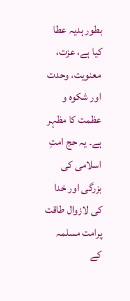بطور ہدیہ عطا کیا ہے، عزت، معنویت، وحدت اور شکوہ و عظمت کا مظہر ہے۔ یہ حج امتِ اسلامی کی بزرگی اور خدا کی لازوال طاقت پرامت مسلمہ کے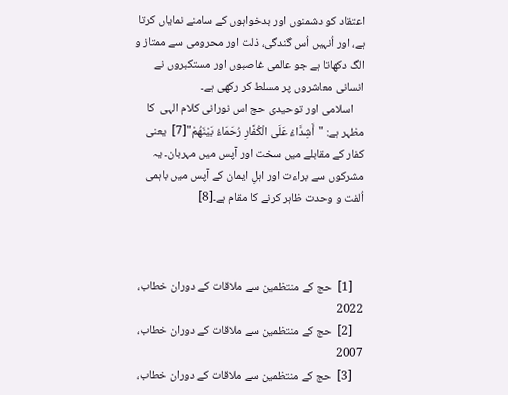اعتقاد کو دشمنوں اور بدخواہوں کے سامنے نمایاں کرتا ہے، اور اُنہیں اُس گندگی، ذلت اور محرومی سے ممتاز و الگ دکھاتا ہے جو عالمی غاصبوں اور مستکبروں نے انسانی معاشروں پر مسلط کر رکھی ہے۔
    اسلامی اور توحیدی حج اس نورانی کلام الہی  کا مظہر ہے: "أَشِدَّاءُ عَلَی الْکُفَّارِ رُحَمَاءُ بَیْنَهُمْ"[7]  یعنی کفار کے مقابلے میں سخت اور آپس میں مہربان۔ یہ مشرکوں سے براءت اور اہلِ ایمان کے آپس میں باہمی  اُلفت و وحدت ظاہر کرنے کا مقام ہے۔[8]



    [1]  حج کے منتظمین سے ملاقات کے دوران خطاب، 2022
    [2]  حج کے منتظمین سے ملاقات کے دوران خطاب، 2007
    [3]  حج کے منتظمین سے ملاقات کے دوران خطاب،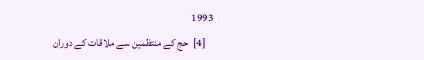1993
    [4]  حج کے منتظمین سے ملاقات کے دوران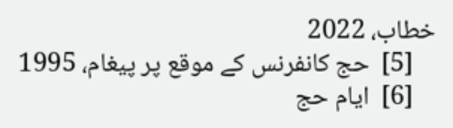خطاب، 2022
    [5]  حج کانفرنس کے موقع پر پیغام، 1995
    [6]  ایام حج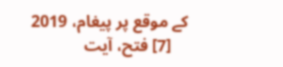کے موقع پر پیغام، 2019
    [7] فتح، آیت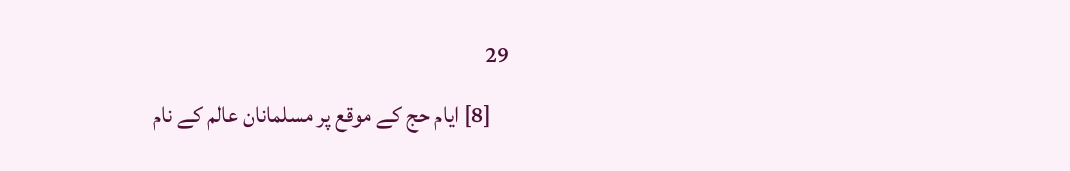29
    [8] ایام حج کے موقع پر مسلمانان عالم کے نام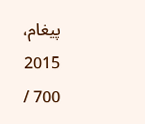پیغام، 2015
700 /